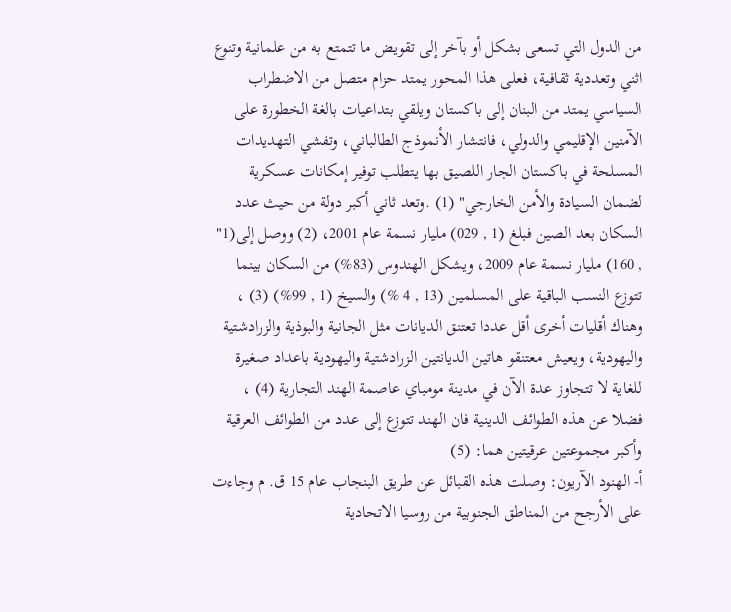من الدول التي تسعى بشكل أو بآخر إلى تقويض ما تتمتع به من علمانية وتنوع اثني وتعددية ثقافية، فعلى هذا المحور يمتد حزام متصل من الاضطراب السياسي يمتد من البنان إلى باكستان ويلقي بتداعيات بالغة الخطورة على الآمنين الإقليمي والدولي، فانتشار الأنموذج الطالباني، وتفشي التهديدات المسلحة في باكستان الجار اللصيق بها يتطلب توفير إمكانات عسكرية لضمان السيادة والأمن الخارجي" (1) .وتعد ثاني أكبر دولة من حيث عدد السكان بعد الصين فبلغ (1 , 029) مليار نسمة عام 2001، (2) ووصل إلى(1"
, 160) مليار نسمة عام 2009، ويشكل الهندوس (83%) من السكان بينما تتوزع النسب الباقية على المسلمين (13 , 4 %) والسيخ (1 , 99%) (3) ، وهناك أقليات أخرى أقل عددا تعتنق الديانات مثل الجانية والبوذية والزرادشتية واليهودية، ويعيش معتنقو هاتين الديانتين الزرادشتية واليهودية باعداد صغيرة للغاية لا تتجاوز عدة الآن في مدينة مومباي عاصمة الهند التجارية (4) ، فضلا عن هذه الطوائف الدينية فان الهند تتوزع إلى عدد من الطوائف العرقية وأكبر مجموعتين عرقيتين هما: (5)
أ- الهنود الآريون: وصلت هذه القبائل عن طريق البنجاب عام 15 ق. م وجاءت على الأرجح من المناطق الجنوبية من روسيا الاتحادية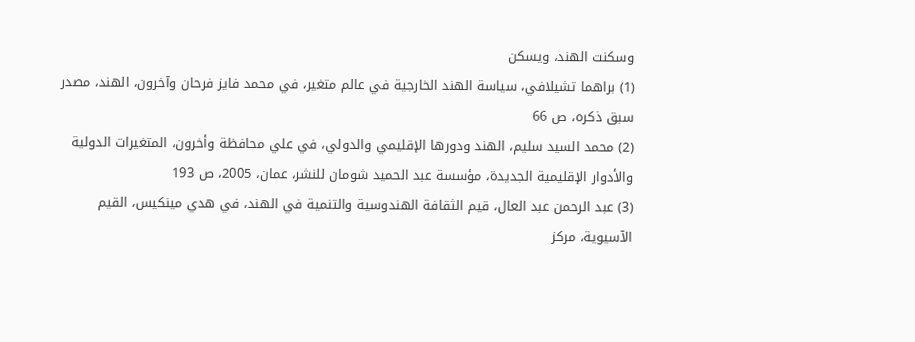وسكنت الهند، ويسكن
(1) براهما تشيلافي، سياسة الهند الخارجية في عالم متغير، في محمد فايز فرحان وآخرون، الهند، مصدر
سبق ذكره، ص 66
(2) محمد السيد سليم، الهند ودورها الإقليمي والدولي، في علي محافظة وأخرون، المتغيرات الدولية
والأدوار الإقليمية الجديدة، مؤسسة عبد الحميد شومان للنشر، عمان، 2005، ص 193
(3) عبد الرحمن عبد العال، قيم الثقافة الهندوسية والتنمية في الهند، في هدي مينکيس، القيم
الآسيوية، مركز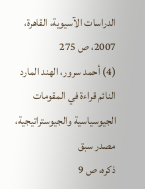الدراسات الآسيوية، القاهرة، 2007، ص 275
(4) أحمد سرور، الهند المارد النائم قراءة في المقومات الجيوسياسية والجيوستراتيجية، مصدر سبق
ذكره، ص 9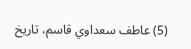(5) عاطف سعداوي قاسم، تاريخ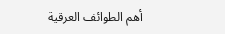أهم الطوائف العرقية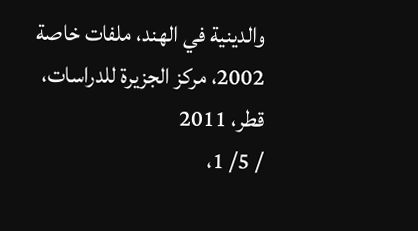والدينية في الهند، ملفات خاصة 2002، مرکز الجزيرة للدراسات، قطر، 2011
/ 5/ 1،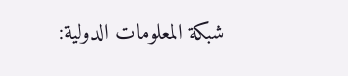شبكة المعلومات الدولية: